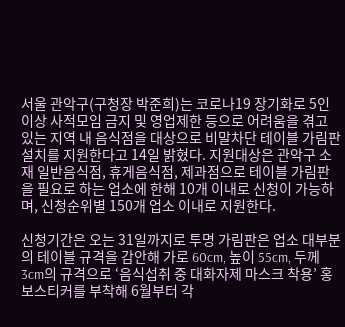서울 관악구(구청장 박준희)는 코로나19 장기화로 5인 이상 사적모임 금지 및 영업제한 등으로 어려움을 겪고 있는 지역 내 음식점을 대상으로 비말차단 테이블 가림판 설치를 지원한다고 14일 밝혔다. 지원대상은 관악구 소재 일반음식점, 휴게음식점, 제과점으로 테이블 가림판을 필요로 하는 업소에 한해 10개 이내로 신청이 가능하며, 신청순위별 150개 업소 이내로 지원한다.

신청기간은 오는 31일까지로 투명 가림판은 업소 대부분의 테이블 규격을 감안해 가로 60cm, 높이 55cm, 두께 3cm의 규격으로 ‘음식섭취 중 대화자제 마스크 착용’ 홍보스티커를 부착해 6월부터 각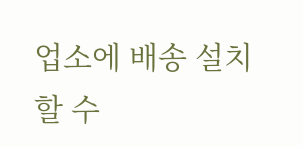업소에 배송 설치할 수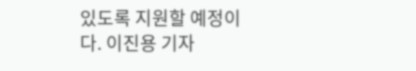있도록 지원할 예정이다. 이진용 기자